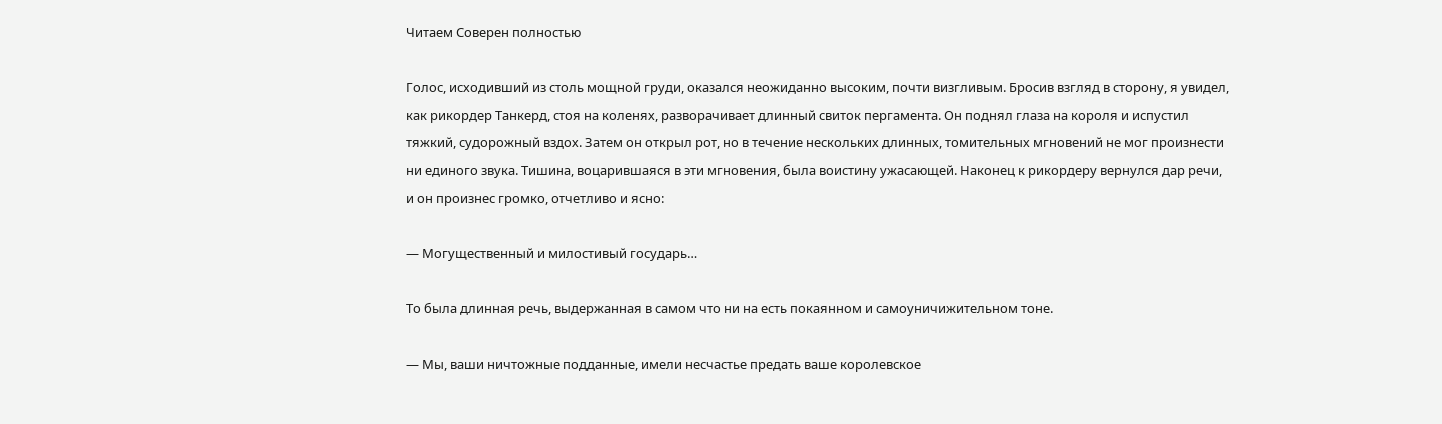Читаем Соверен полностью

Голос, исходивший из столь мощной груди, оказался неожиданно высоким, почти визгливым. Бросив взгляд в сторону, я увидел, как рикордер Танкерд, стоя на коленях, разворачивает длинный свиток пергамента. Он поднял глаза на короля и испустил тяжкий, судорожный вздох. Затем он открыл рот, но в течение нескольких длинных, томительных мгновений не мог произнести ни единого звука. Тишина, воцарившаяся в эти мгновения, была воистину ужасающей. Наконец к рикордеру вернулся дар речи, и он произнес громко, отчетливо и ясно:

— Могущественный и милостивый государь…

То была длинная речь, выдержанная в самом что ни на есть покаянном и самоуничижительном тоне.

— Мы, ваши ничтожные подданные, имели несчастье предать ваше королевское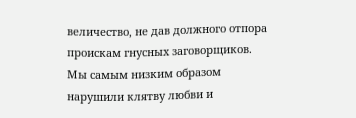величество, не дав должного отпора проискам гнусных заговорщиков. Мы самым низким образом нарушили клятву любви и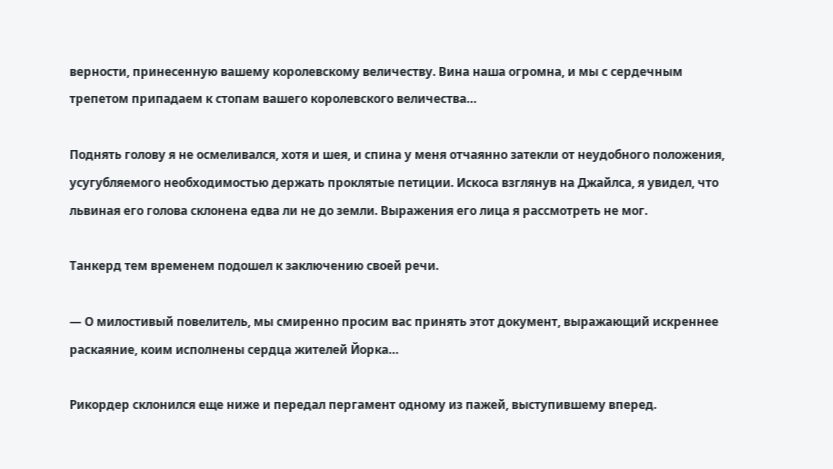верности, принесенную вашему королевскому величеству. Вина наша огромна, и мы с сердечным трепетом припадаем к стопам вашего королевского величества…

Поднять голову я не осмеливался, хотя и шея, и спина у меня отчаянно затекли от неудобного положения, усугубляемого необходимостью держать проклятые петиции. Искоса взглянув на Джайлса, я увидел, что львиная его голова склонена едва ли не до земли. Выражения его лица я рассмотреть не мог.

Танкерд тем временем подошел к заключению своей речи.

— О милостивый повелитель, мы смиренно просим вас принять этот документ, выражающий искреннее раскаяние, коим исполнены сердца жителей Йорка…

Рикордер склонился еще ниже и передал пергамент одному из пажей, выступившему вперед.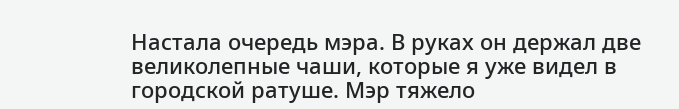Настала очередь мэра. В руках он держал две великолепные чаши, которые я уже видел в городской ратуше. Мэр тяжело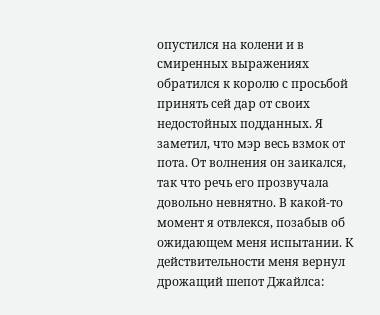опустился на колени и в смиренных выражениях обратился к королю с просьбой принять сей дар от своих недостойных подданных. Я заметил, что мэр весь взмок от пота. От волнения он заикался, так что речь его прозвучала довольно невнятно. В какой-то момент я отвлекся, позабыв об ожидающем меня испытании. К действительности меня вернул дрожащий шепот Джайлса: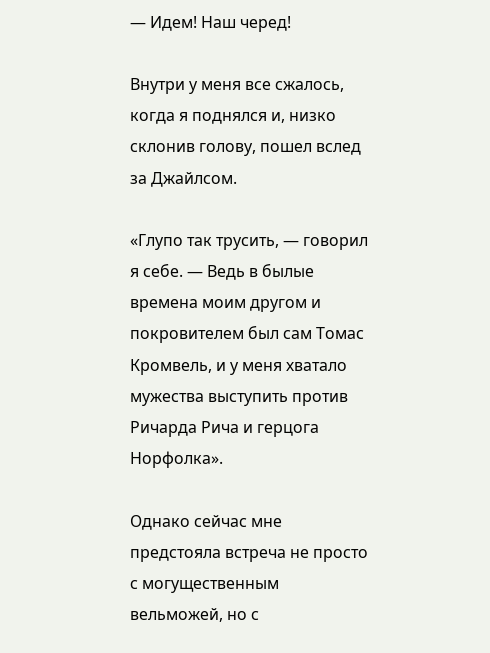— Идем! Наш черед!

Внутри у меня все сжалось, когда я поднялся и, низко склонив голову, пошел вслед за Джайлсом.

«Глупо так трусить, — говорил я себе. — Ведь в былые времена моим другом и покровителем был сам Томас Кромвель, и у меня хватало мужества выступить против Ричарда Рича и герцога Норфолка».

Однако сейчас мне предстояла встреча не просто с могущественным вельможей, но с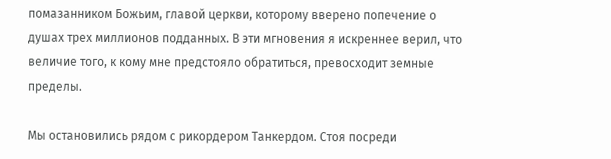помазанником Божьим, главой церкви, которому вверено попечение о душах трех миллионов подданных. В эти мгновения я искреннее верил, что величие того, к кому мне предстояло обратиться, превосходит земные пределы.

Мы остановились рядом с рикордером Танкердом. Стоя посреди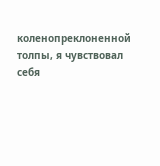коленопреклоненной толпы, я чувствовал себя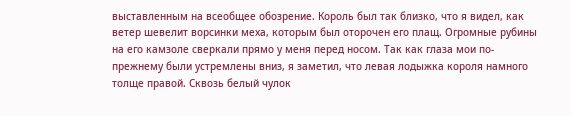выставленным на всеобщее обозрение. Король был так близко, что я видел, как ветер шевелит ворсинки меха, которым был оторочен его плащ. Огромные рубины на его камзоле сверкали прямо у меня перед носом. Так как глаза мои по-прежнему были устремлены вниз, я заметил, что левая лодыжка короля намного толще правой. Сквозь белый чулок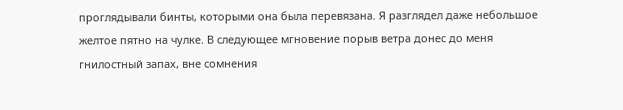проглядывали бинты, которыми она была перевязана. Я разглядел даже небольшое желтое пятно на чулке. В следующее мгновение порыв ветра донес до меня гнилостный запах, вне сомнения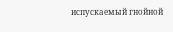испускаемый гнойной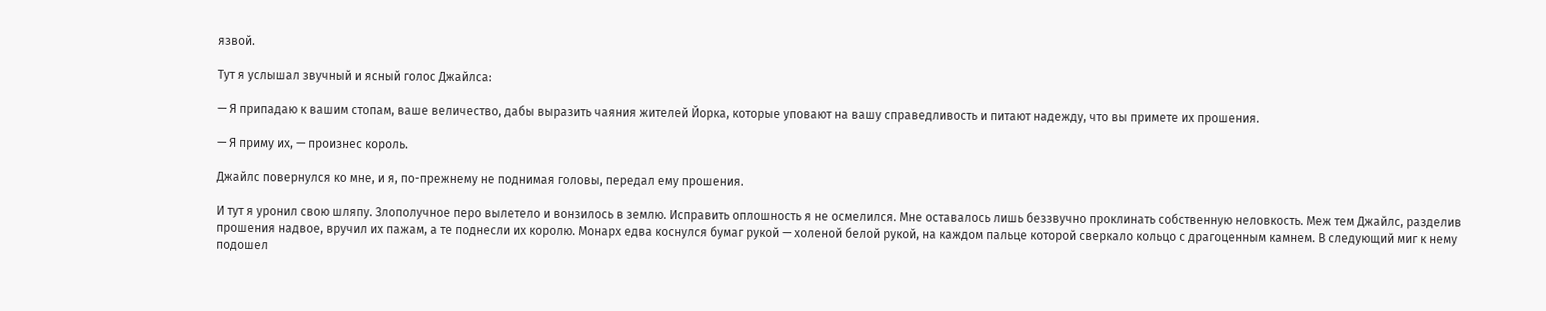язвой.

Тут я услышал звучный и ясный голос Джайлса:

— Я припадаю к вашим стопам, ваше величество, дабы выразить чаяния жителей Йорка, которые уповают на вашу справедливость и питают надежду, что вы примете их прошения.

— Я приму их, — произнес король.

Джайлс повернулся ко мне, и я, по-прежнему не поднимая головы, передал ему прошения.

И тут я уронил свою шляпу. Злополучное перо вылетело и вонзилось в землю. Исправить оплошность я не осмелился. Мне оставалось лишь беззвучно проклинать собственную неловкость. Меж тем Джайлс, разделив прошения надвое, вручил их пажам, а те поднесли их королю. Монарх едва коснулся бумаг рукой — холеной белой рукой, на каждом пальце которой сверкало кольцо с драгоценным камнем. В следующий миг к нему подошел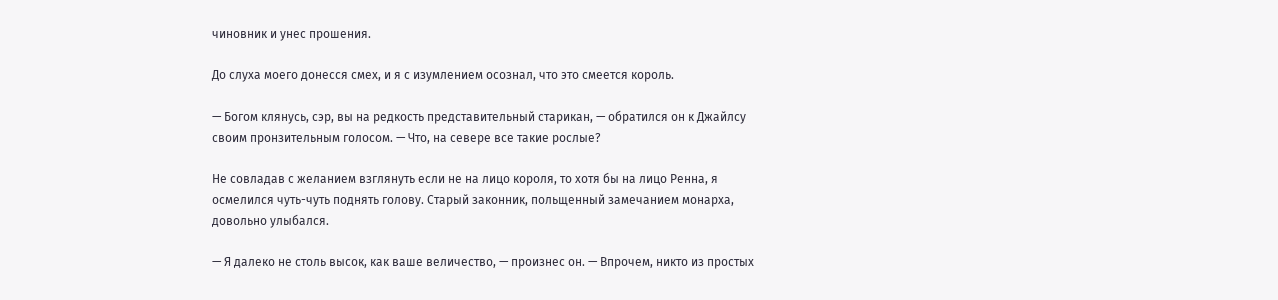чиновник и унес прошения.

До слуха моего донесся смех, и я с изумлением осознал, что это смеется король.

— Богом клянусь, сэр, вы на редкость представительный старикан, — обратился он к Джайлсу своим пронзительным голосом. — Что, на севере все такие рослые?

Не совладав с желанием взглянуть если не на лицо короля, то хотя бы на лицо Ренна, я осмелился чуть-чуть поднять голову. Старый законник, польщенный замечанием монарха, довольно улыбался.

— Я далеко не столь высок, как ваше величество, — произнес он. — Впрочем, никто из простых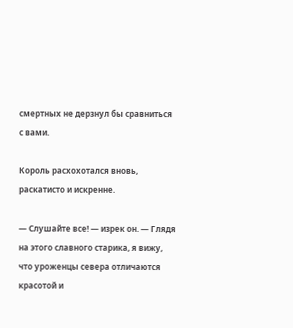смертных не дерзнул бы сравниться с вами.

Король расхохотался вновь, раскатисто и искренне.

— Слушайте все! — изрек он. — Глядя на этого славного старика, я вижу, что уроженцы севера отличаются красотой и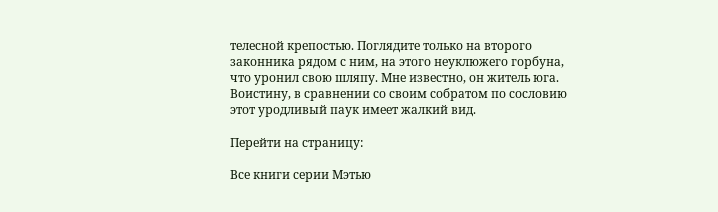телесной крепостью. Поглядите только на второго законника рядом с ним, на этого неуклюжего горбуна, что уронил свою шляпу. Мне известно, он житель юга. Воистину, в сравнении со своим собратом по сословию этот уродливый паук имеет жалкий вид.

Перейти на страницу:

Все книги серии Мэтью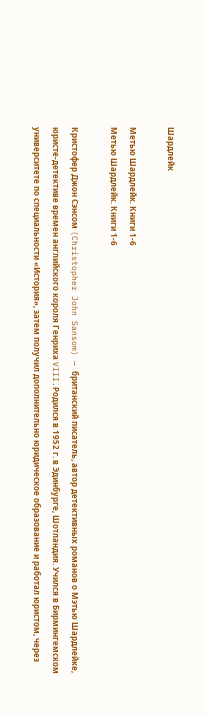Шардлейк

Метью Шардлейк. Книги 1-6
Метью Шардлейк. Книги 1-6

Кристофер Джон Сэнсом (Christopher John Sansom) — британский писатель, автор детективных романов о Мэтью Шардлейке, юристе-детективе времен английского короля Генриха VIII.Родился в 1952 г. в Эдинбурге, Шотландия. Учился в Бирмингемском университете по специальности «История», затем получил дополнительно юридическое образование и работал юристом, через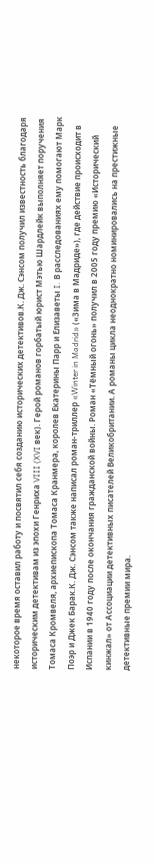некоторое время оставил работу и посвятил себя созданию исторических детективов.К. Дж. Сэнсом получил известность благодаря историческим детективам из эпохи Генриха VIII (XVI век). Герой романов горбатый юрист Мэтью Шардлейк выполняет поручения Томаса Кромвеля, архиепископа Томаса Кранмера, королев Екатерины Парр и Елизаветы I. В расследованиях ему помогают Марк Поэр и Джек Барак.К. Дж. Сэнсом также написал роман-триллер «Winter in Madrid» («Зима в Мадриде»), где действие происходит в Испании в 1940 году после окончания гражданской войны. Роман «Тёмный огонь» получил в 2005 году премию «Исторический кинжал» от Ассоциации детективных писателей Великобритании. А романы цикла неоднократно номинировались на престижные детективные премии мира.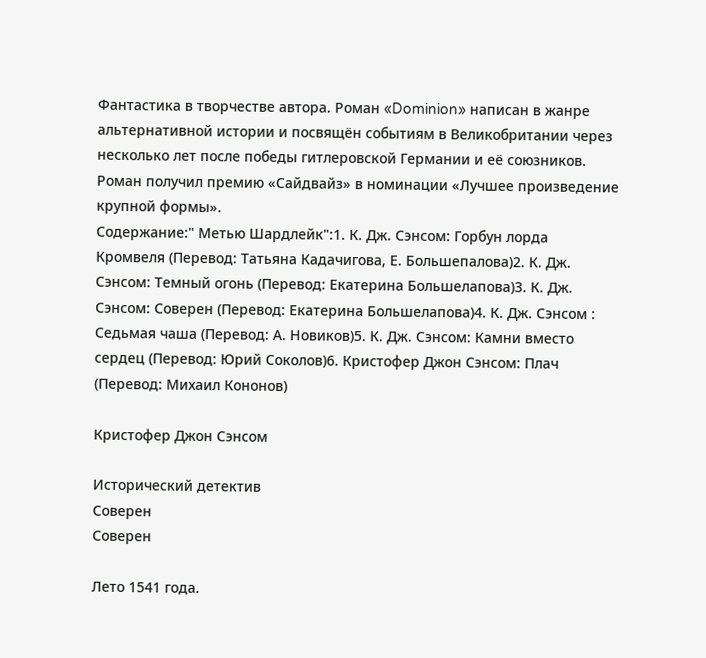Фантастика в творчестве автора. Роман «Dominion» написан в жанре альтернативной истории и посвящён событиям в Великобритании через несколько лет после победы гитлеровской Германии и её союзников. Роман получил премию «Сайдвайз» в номинации «Лучшее произведение крупной формы».                                                                                     Содержание:" Метью Шардлейк":1. К. Дж. Сэнсом: Горбун лорда Кромвеля (Перевод: Татьяна Кадачигова, Е. Большепалова)2. К. Дж. Сэнсом: Темный огонь (Перевод: Екатерина Большелапова)3. К. Дж. Сэнсом: Соверен (Перевод: Екатерина Большелапова)4. К. Дж. Сэнсом : Седьмая чаша (Перевод: А. Новиков)5. К. Дж. Сэнсом: Камни вместо сердец (Перевод: Юрий Соколов)6. Кристофер Джон Сэнсом: Плач (Перевод: Михаил Кононов)

Кристофер Джон Сэнсом

Исторический детектив
Соверен
Соверен

Лето 1541 года.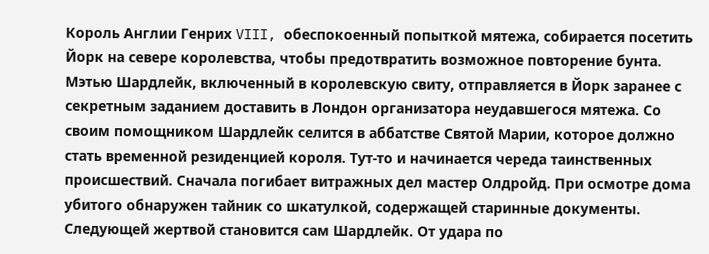Король Англии Генрих VIII, обеспокоенный попыткой мятежа, собирается посетить Йорк на севере королевства, чтобы предотвратить возможное повторение бунта. Мэтью Шардлейк, включенный в королевскую свиту, отправляется в Йорк заранее с секретным заданием доставить в Лондон организатора неудавшегося мятежа. Со своим помощником Шардлейк селится в аббатстве Святой Марии, которое должно стать временной резиденцией короля. Тут-то и начинается череда таинственных происшествий. Сначала погибает витражных дел мастер Олдройд. При осмотре дома убитого обнаружен тайник со шкатулкой, содержащей старинные документы. Следующей жертвой становится сам Шардлейк. От удара по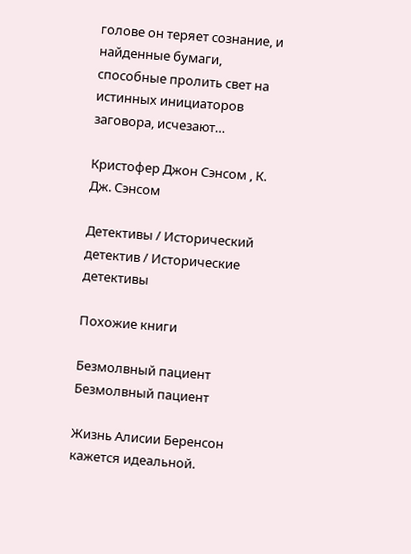голове он теряет сознание, и найденные бумаги, способные пролить свет на истинных инициаторов заговора, исчезают…

Кристофер Джон Сэнсом , К. Дж. Сэнсом

Детективы / Исторический детектив / Исторические детективы

Похожие книги

Безмолвный пациент
Безмолвный пациент

Жизнь Алисии Беренсон кажется идеальной.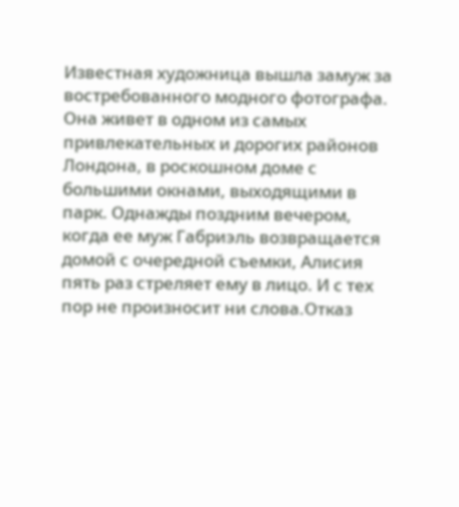Известная художница вышла замуж за востребованного модного фотографа. Она живет в одном из самых привлекательных и дорогих районов Лондона, в роскошном доме с большими окнами, выходящими в парк. Однажды поздним вечером, когда ее муж Габриэль возвращается домой с очередной съемки, Алисия пять раз стреляет ему в лицо. И с тех пор не произносит ни слова.Отказ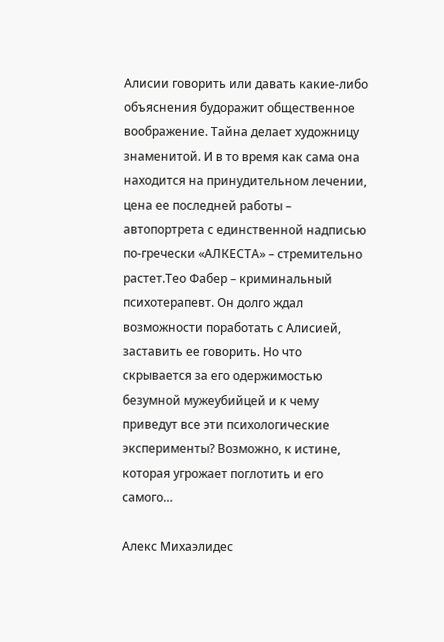Алисии говорить или давать какие-либо объяснения будоражит общественное воображение. Тайна делает художницу знаменитой. И в то время как сама она находится на принудительном лечении, цена ее последней работы – автопортрета с единственной надписью по-гречески «АЛКЕСТА» – стремительно растет.Тео Фабер – криминальный психотерапевт. Он долго ждал возможности поработать с Алисией, заставить ее говорить. Но что скрывается за его одержимостью безумной мужеубийцей и к чему приведут все эти психологические эксперименты? Возможно, к истине, которая угрожает поглотить и его самого…

Алекс Михаэлидес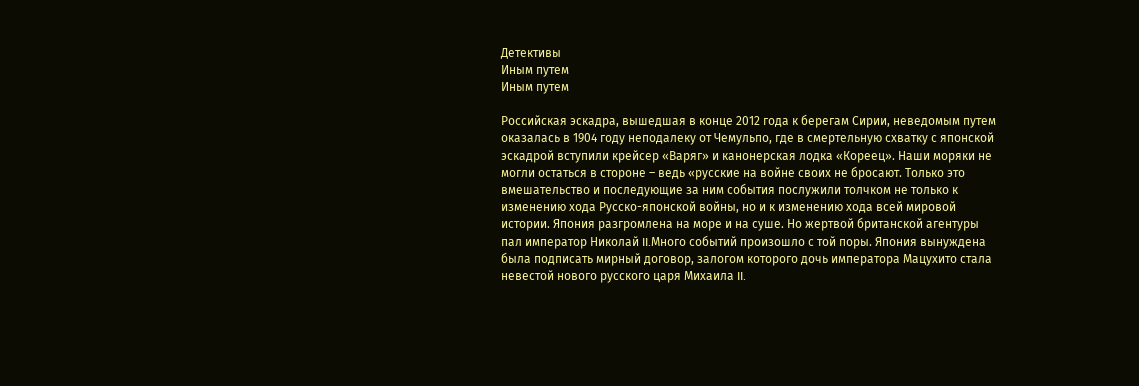Детективы
Иным путем
Иным путем

Российская эскадра, вышедшая в конце 2012 года к берегам Сирии, неведомым путем оказалась в 1904 году неподалеку от Чемульпо, где в смертельную схватку с японской эскадрой вступили крейсер «Варяг» и канонерская лодка «Кореец». Наши моряки не могли остаться в стороне – ведь «русские на войне своих не бросают. Только это вмешательство и последующие за ним события послужили толчком не только к изменению хода Русско-японской войны, но и к изменению хода всей мировой истории. Япония разгромлена на море и на суше. Но жертвой британской агентуры пал император Николай II.Много событий произошло с той поры. Япония вынуждена была подписать мирный договор, залогом которого дочь императора Мацухито стала невестой нового русского царя Михаила II.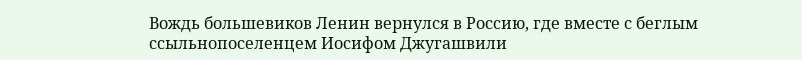Вождь большевиков Ленин вернулся в Россию, где вместе с беглым ссыльнопоселенцем Иосифом Джугашвили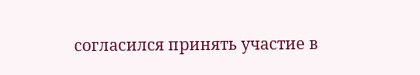согласился принять участие в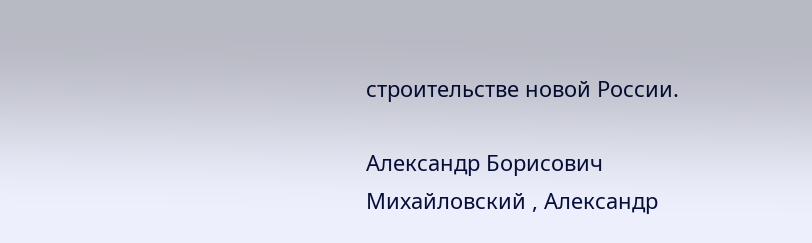строительстве новой России.

Александр Борисович Михайловский , Александр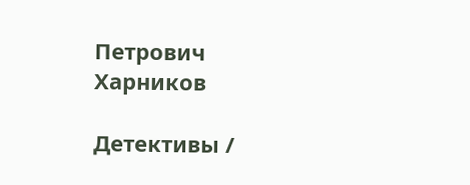Петрович Харников

Детективы /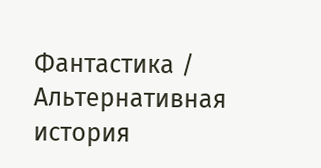Фантастика / Альтернативная история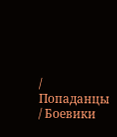/ Попаданцы / Боевики